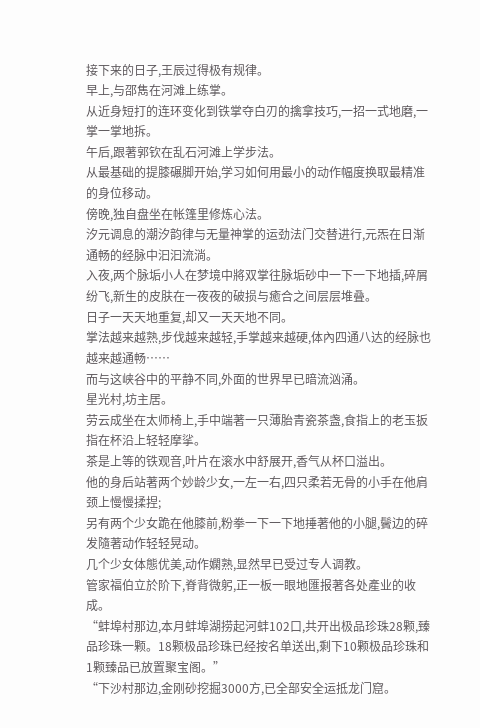接下来的日子,王辰过得极有规律。
早上,与邵雋在河滩上练掌。
从近身短打的连环变化到铁掌夺白刃的擒拿技巧,一招一式地磨,一掌一掌地拆。
午后,跟著郭钦在乱石河滩上学步法。
从最基础的提膝碾脚开始,学习如何用最小的动作幅度换取最精准的身位移动。
傍晚,独自盘坐在帐篷里修炼心法。
汐元调息的潮汐韵律与无量神掌的运劲法门交替进行,元炁在日渐通畅的经脉中汩汩流淌。
入夜,两个脉垢小人在梦境中將双掌往脉垢砂中一下一下地插,碎屑纷飞,新生的皮肤在一夜夜的破损与癒合之间层层堆叠。
日子一天天地重复,却又一天天地不同。
掌法越来越熟,步伐越来越轻,手掌越来越硬,体內四通八达的经脉也越来越通畅……
而与这峡谷中的平静不同,外面的世界早已暗流汹涌。
星光村,坊主居。
劳云成坐在太师椅上,手中端著一只薄胎青瓷茶盏,食指上的老玉扳指在杯沿上轻轻摩挲。
茶是上等的铁观音,叶片在滚水中舒展开,香气从杯口溢出。
他的身后站著两个妙龄少女,一左一右,四只柔若无骨的小手在他肩颈上慢慢揉捏;
另有两个少女跪在他膝前,粉拳一下一下地捶著他的小腿,鬢边的碎发隨著动作轻轻晃动。
几个少女体態优美,动作嫻熟,显然早已受过专人调教。
管家福伯立於阶下,脊背微躬,正一板一眼地匯报著各处產业的收成。
“蚌埠村那边,本月蚌埠湖捞起河蚌102口,共开出极品珍珠28颗,臻品珍珠一颗。18颗极品珍珠已经按名单送出,剩下10颗极品珍珠和1颗臻品已放置聚宝阁。”
“下沙村那边,金刚砂挖掘3000方,已全部安全运抵龙门窟。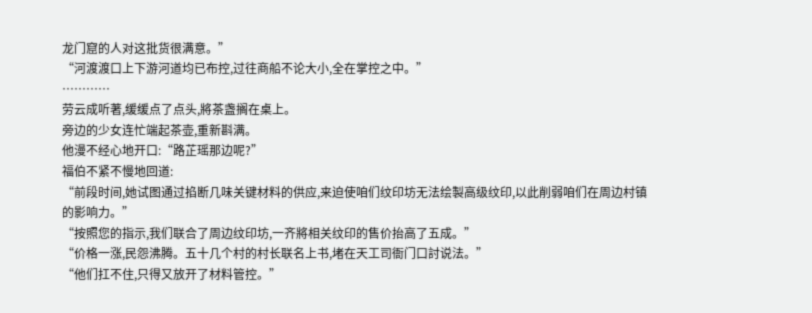龙门窟的人对这批货很满意。”
“河渡渡口上下游河道均已布控,过往商船不论大小,全在掌控之中。”
…………
劳云成听著,缓缓点了点头,將茶盏搁在桌上。
旁边的少女连忙端起茶壶,重新斟满。
他漫不经心地开口:“路芷瑶那边呢?”
福伯不紧不慢地回道:
“前段时间,她试图通过掐断几味关键材料的供应,来迫使咱们纹印坊无法绘製高级纹印,以此削弱咱们在周边村镇的影响力。”
“按照您的指示,我们联合了周边纹印坊,一齐將相关纹印的售价抬高了五成。”
“价格一涨,民怨沸腾。五十几个村的村长联名上书,堵在天工司衙门口討说法。”
“他们扛不住,只得又放开了材料管控。”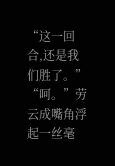“这一回合,还是我们胜了。”
“呵。”劳云成嘴角浮起一丝毫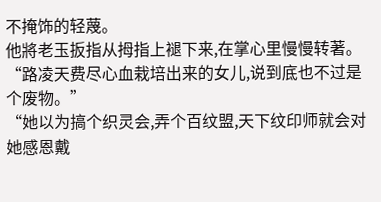不掩饰的轻蔑。
他將老玉扳指从拇指上褪下来,在掌心里慢慢转著。
“路凌天费尽心血栽培出来的女儿,说到底也不过是个废物。”
“她以为搞个织灵会,弄个百纹盟,天下纹印师就会对她感恩戴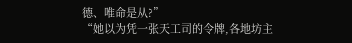德、唯命是从?”
“她以为凭一张天工司的令牌,各地坊主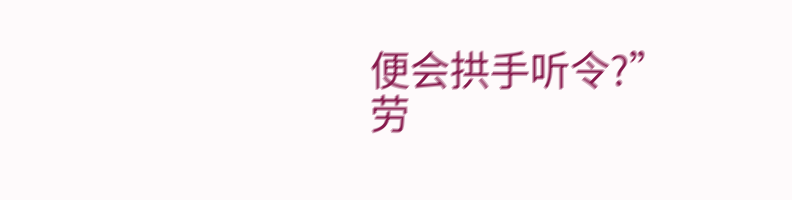便会拱手听令?”
劳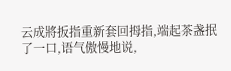云成將扳指重新套回拇指,端起茶盏抿了一口,语气傲慢地说,